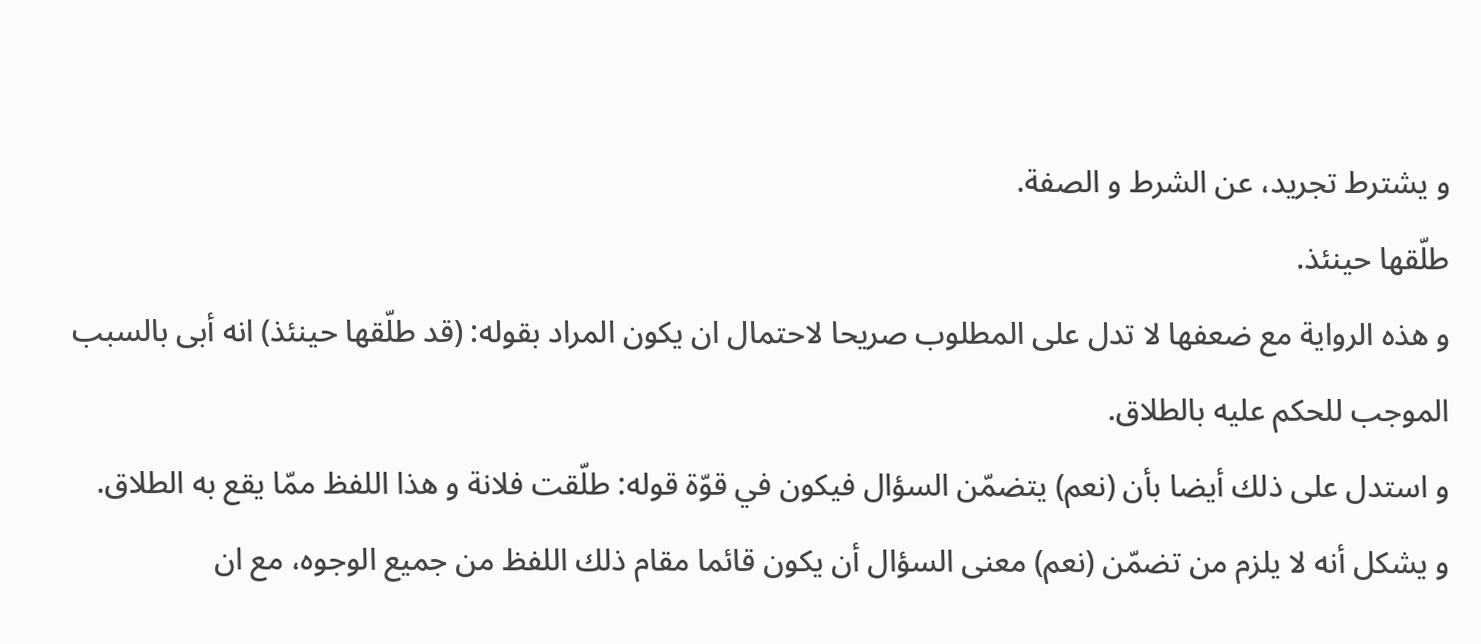و يشترط تجريد، عن الشرط و الصفة.
طلّقها حينئذ.
و هذه الرواية مع ضعفها لا تدل على المطلوب صريحا لاحتمال ان يكون المراد بقوله: (قد طلّقها حينئذ) انه أبى بالسبب الموجب للحكم عليه بالطلاق.
و استدل على ذلك أيضا بأن (نعم) يتضمّن السؤال فيكون في قوّة قوله: طلّقت فلانة و هذا اللفظ ممّا يقع به الطلاق.
و يشكل أنه لا يلزم من تضمّن (نعم) معنى السؤال أن يكون قائما مقام ذلك اللفظ من جميع الوجوه، مع ان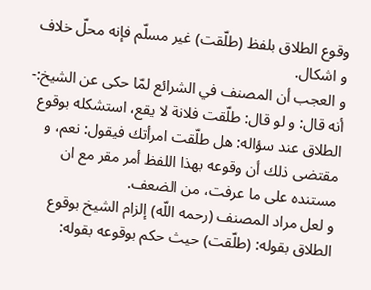وقوع الطلاق بلفظ (طلّقت) غير مسلّم فإنه محلّ خلاف و اشكال.
و العجب أن المصنف في الشرائع لمّا حكى عن الشيخ:- أنه قال: و لو قال: طلّقت فلانة لا يقع، استشكله بوقوع الطلاق عند سؤاله: هل طلّقت امرأتك فيقول: نعم، و مقتضى ذلك أن وقوعه بهذا اللفظ أمر مقر مع ان مستنده على ما عرفت، من الضعف.
و لعل مراد المصنف (رحمه اللّه) إلزام الشيخ بوقوع الطلاق بقوله: (طلّقت) حيث حكم بوقوعه بقوله: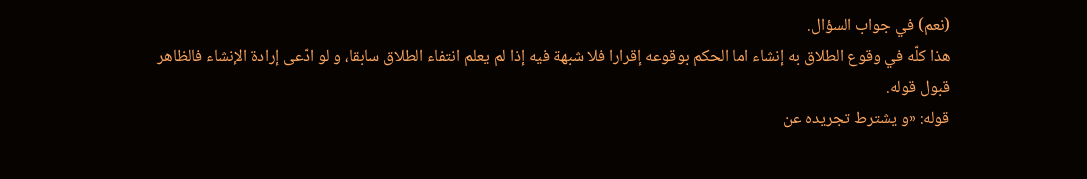(نعم) في جواب السؤال.
هذا كلّه في وقوع الطلاق به إنشاء اما الحكم بوقوعه إقرارا فلا شبهة فيه إذا لم يعلم انتفاء الطلاق سابقا، و لو ادّعى إرادة الإنشاء فالظاهر قبول قوله.
قوله: «و يشترط تجريده عن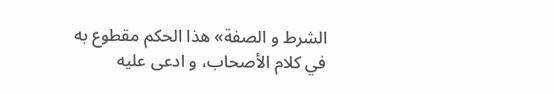الشرط و الصفة» هذا الحكم مقطوع به في كلام الأصحاب، و ادعى عليه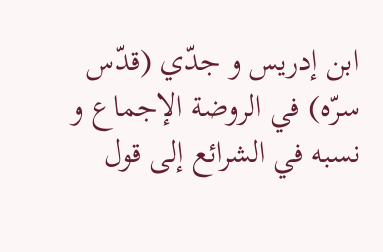ابن إدريس و جدّي (قدّس سرّه) في الروضة الإجماع و نسبه في الشرائع إلى قول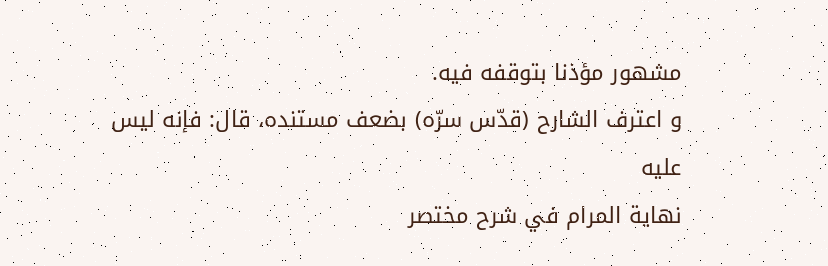مشهور مؤذنا بتوقفه فيه.
و اعترف الشارح (قدّس سرّه) بضعف مستنده، قال: فإنه ليس عليه
نهاية المرام في شرح مختصر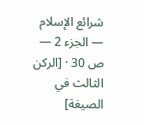شرائع الإسلام — الجزء 2 — ص 30 · [الركن الثالث في الصيغة]